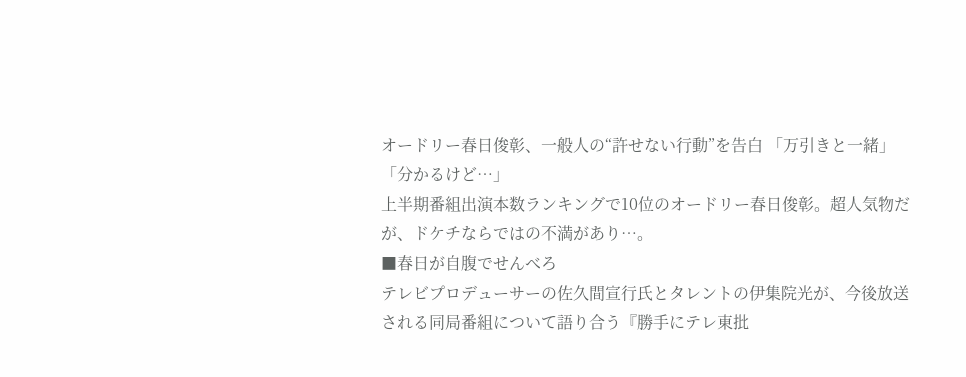オードリー春日俊彰、一般人の“許せない行動”を告白 「万引きと一緒」「分かるけど…」
上半期番組出演本数ランキングで10位のオードリー春日俊彰。超人気物だが、ドケチならではの不満があり…。
■春日が自腹でせんべろ
テレビプロデューサーの佐久間宣行氏とタレントの伊集院光が、今後放送される同局番組について語り合う『勝手にテレ東批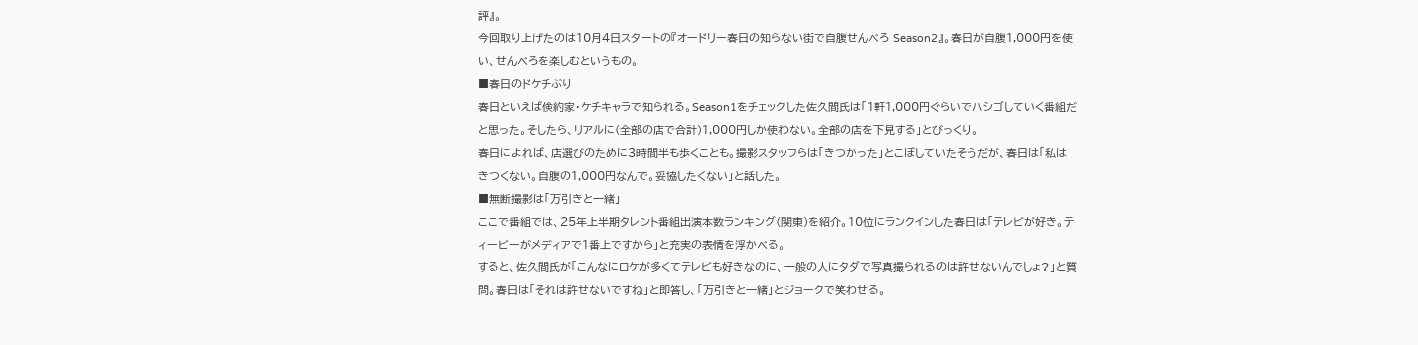評』。
今回取り上げたのは10月4日スタートの『オードリー春日の知らない街で自腹せんべろ Season2』。春日が自腹1,000円を使い、せんべろを楽しむというもの。
■春日のドケチぶり
春日といえば倹約家・ケチキャラで知られる。Season1をチェックした佐久間氏は「1軒1,000円ぐらいでハシゴしていく番組だと思った。そしたら、リアルに(全部の店で合計)1,000円しか使わない。全部の店を下見する」とびっくり。
春日によれば、店選びのために3時間半も歩くことも。撮影スタッフらは「きつかった」とこぼしていたそうだが、春日は「私はきつくない。自腹の1,000円なんで。妥協したくない」と話した。
■無断撮影は「万引きと一緒」
ここで番組では、25年上半期タレント番組出演本数ランキング(関東)を紹介。10位にランクインした春日は「テレビが好き。ティービーがメディアで1番上ですから」と充実の表情を浮かべる。
すると、佐久間氏が「こんなにロケが多くてテレビも好きなのに、一般の人にタダで写真撮られるのは許せないんでしょ?」と質問。春日は「それは許せないですね」と即答し、「万引きと一緒」とジョークで笑わせる。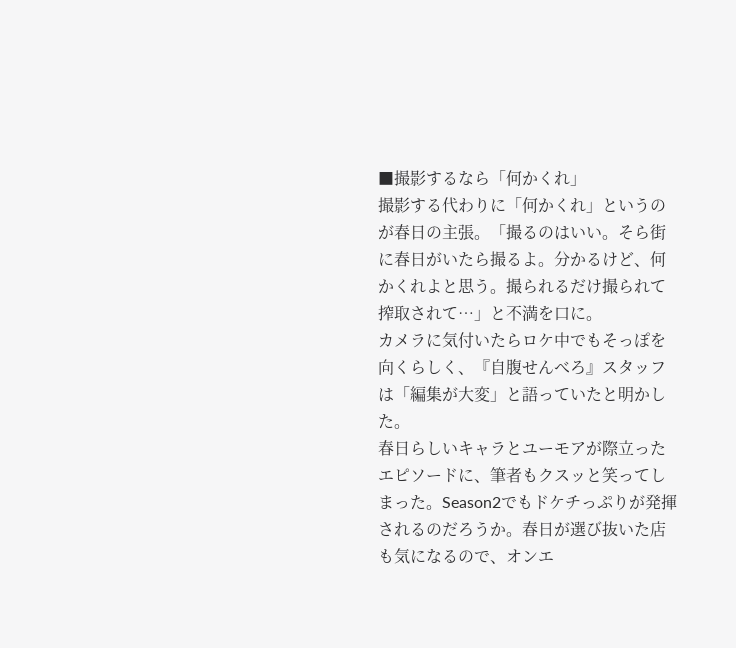■撮影するなら「何かくれ」
撮影する代わりに「何かくれ」というのが春日の主張。「撮るのはいい。そら街に春日がいたら撮るよ。分かるけど、何かくれよと思う。撮られるだけ撮られて搾取されて…」と不満を口に。
カメラに気付いたらロケ中でもそっぽを向くらしく、『自腹せんべろ』スタッフは「編集が大変」と語っていたと明かした。
春日らしいキャラとユーモアが際立ったエピソードに、筆者もクスッと笑ってしまった。Season2でもドケチっぷりが発揮されるのだろうか。春日が選び抜いた店も気になるので、オンエ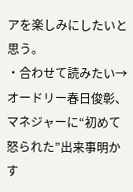アを楽しみにしたいと思う。
・合わせて読みたい→オードリー春日俊彰、マネジャーに“初めて怒られた”出来事明かす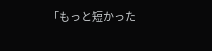「もっと短かった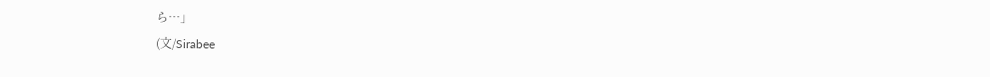ら…」
(文/Sirabee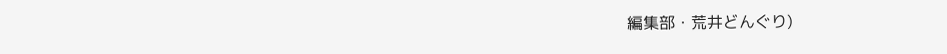編集部・荒井どんぐり)